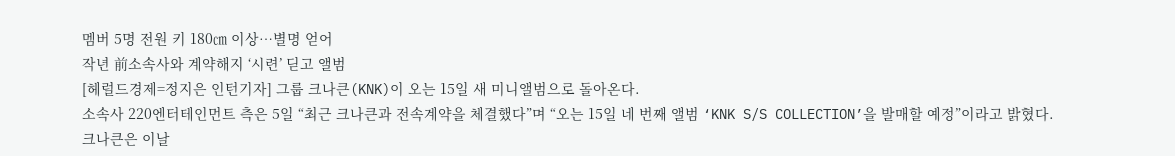멤버 5명 전원 키 180㎝ 이상…별명 얻어
작년 前소속사와 계약해지 ‘시련’ 딛고 앨범
[헤럴드경제=정지은 인턴기자] 그룹 크나큰(KNK)이 오는 15일 새 미니앨범으로 돌아온다.
소속사 220엔터테인먼트 측은 5일 “최근 크나큰과 전속계약을 체결했다”며 “오는 15일 네 번째 앨범 ‘KNK S/S COLLECTION’을 발매할 예정”이라고 밝혔다.
크나큰은 이날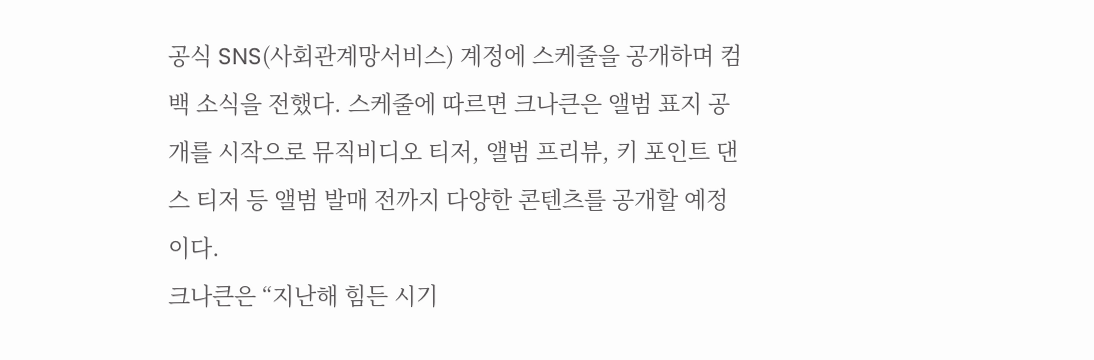공식 SNS(사회관계망서비스) 계정에 스케줄을 공개하며 컴백 소식을 전했다. 스케줄에 따르면 크나큰은 앨범 표지 공개를 시작으로 뮤직비디오 티저, 앨범 프리뷰, 키 포인트 댄스 티저 등 앨범 발매 전까지 다양한 콘텐츠를 공개할 예정이다.
크나큰은 “지난해 힘든 시기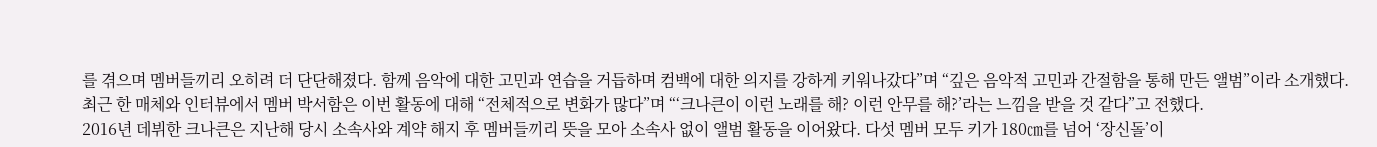를 겪으며 멤버들끼리 오히려 더 단단해졌다. 함께 음악에 대한 고민과 연습을 거듭하며 컴백에 대한 의지를 강하게 키워나갔다”며 “깊은 음악적 고민과 간절함을 통해 만든 앨범”이라 소개했다.
최근 한 매체와 인터뷰에서 멤버 박서함은 이번 활동에 대해 “전체적으로 변화가 많다”며 “‘크나큰이 이런 노래를 해? 이런 안무를 해?’라는 느낌을 받을 것 같다”고 전했다.
2016년 데뷔한 크나큰은 지난해 당시 소속사와 계약 해지 후 멤버들끼리 뜻을 모아 소속사 없이 앨범 활동을 이어왔다. 다섯 멤버 모두 키가 180㎝를 넘어 ‘장신돌’이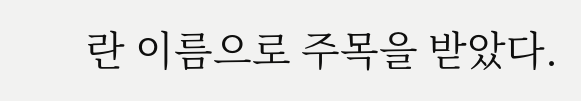란 이름으로 주목을 받았다.